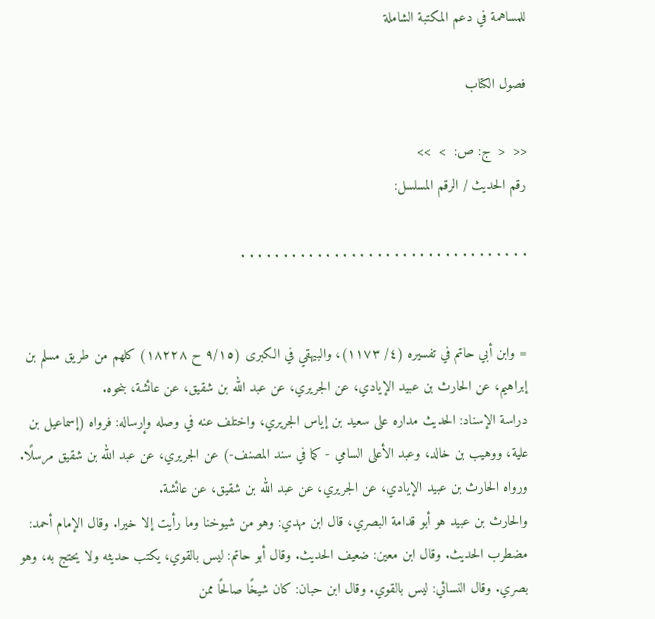للمساهمة في دعم المكتبة الشاملة

فصول الكتاب

<<  <  ج: ص:  >  >>
رقم الحديث / الرقم المسلسل:

. . . . . . . . . . . . . . . . . . . . . . . . . . . . . . . . . .


= وابن أبي حاتم في تفسيره (٤/ ١١٧٣)، والبيهقي في الكبرى (٩/١٥ ح ١٨٢٢٨) كلهم من طريق مسلم بن إبراهيم، عن الحارث بن عبيد الإيادي، عن الجريري، عن عبد الله بن شقيق، عن عائشة، بنحوه.
دراسة الإسناد: الحديث مداره على سعيد بن إياس الجريري، واختلف عنه في وصله وإرساله: فرواه (إسماعيل بن علية، ووهيب بن خالد، وعبد الأعلى السامي - كما في سند المصنف-) عن الجريري، عن عبد الله بن شقيق مرسلًا.
ورواه الحارث بن عبيد الإيادي، عن الجريري، عن عبد الله بن شقيق، عن عائشة.
والحارث بن عبيد هو أبو قدامة البصري، قال ابن مهدي: وهو من شيوخنا وما رأيت إلا خيرا. وقال الإمام أحمد: مضطرب الحديث. وقال ابن معين: ضعيف الحديث. وقال أبو حاتم: ليس بالقوي، يكتب حديثه ولا يحتج به، وهو بصري. وقال النسائي: ليس بالقوي. وقال ابن حبان: كان شيخًا صالحًا ممن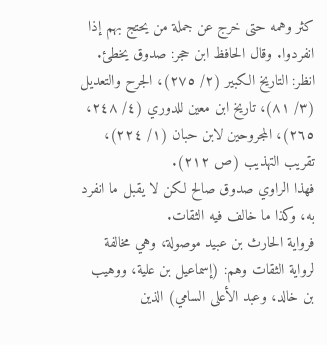كثر وهمه حتى خرج عن جملة من يحتج بهم إذا انفردوا. وقال الحافظ ابن حجر: صدوق يخطئ. انظر: التاريخ الكبير (٢/ ٢٧٥)، الجرح والتعديل (٣/ ٨١)، تاريخ ابن معين للدوري (٤/ ٢٤٨، ٢٦٥)، المجروحين لابن حبان (١/ ٢٢٤)، تقريب التهذيب (ص ٢١٢).
فهذا الراوي صدوق صالح لكن لا يقبل ما انفرد به، وكذا ما خالف فيه الثقات.
فرواية الحارث بن عبيد موصولة، وهي مخالفة لرواية الثقات وهم: (إسماعيل بن علية، ووهيب بن خالد، وعبد الأعلى السامي) الذين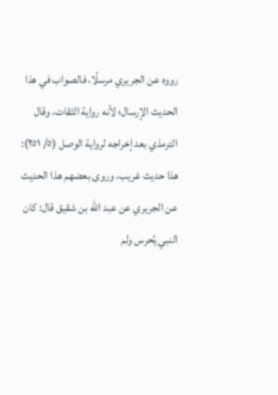رووه عن الجريري مرسلًا، فالصواب في هذا الحديث الإرسال؛ لأنه رواية الثقات، وقال الترمذي بعد إخراجه لرواية الوصل (٥/ ٢٥١): هذا حديث غريب، وروى بعضهم هذا الحديث عن الجريري عن عبد الله بن شقيق قال: كان النبي يُحرس ولم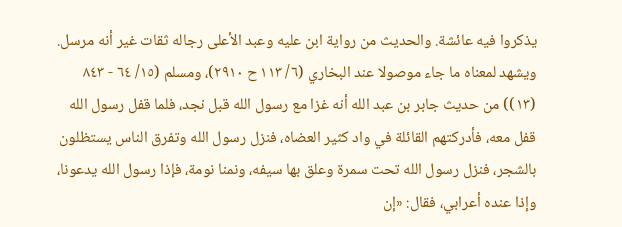يذكروا فيه عائشة. والحديث من رواية ابن عليه وعبد الأعلى رجاله ثقات غير أنه مرسل. ويشهد لمعناه ما جاء موصولا عند البخاري (٦/ ١١٣ ح ٢٩١٠)، ومسلم (١٥/ ٦٤ - ٨٤٣ (١٣)) من حديث جابر بن عبد الله أنه غزا مع رسول الله قبل نجد، فلما قفل رسول الله قفل معه، فأدركتهم القائلة في واد كثير العضاه، فنزل رسول الله وتفرق الناس يستظلون بالشجر، فنزل رسول الله تحت سمرة وعلق بها سيفه، ونمنا نومة، فإذا رسول الله يدعونا، وإذا عنده أعرابي، فقال: «إن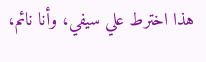هذا اخترط علي سيفي، وأنا نائم،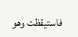فاستيقظت وهو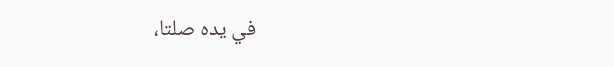في يده صلتا،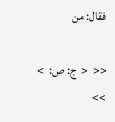فقال: من

<<  <  ج: ص:  >  >>